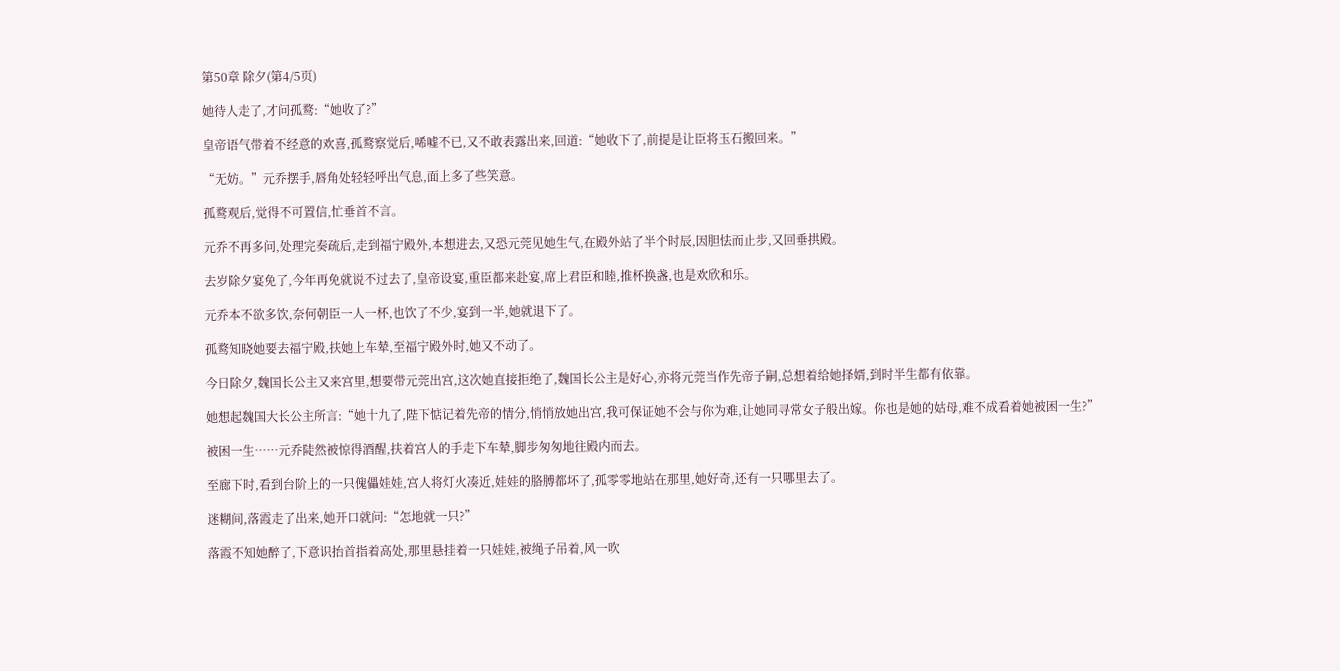第50章 除夕(第4/5页)

她待人走了,才问孤鹜:“她收了?”

皇帝语气带着不经意的欢喜,孤鹜察觉后,唏嘘不已,又不敢表露出来,回道:“她收下了,前提是让臣将玉石搬回来。”

“无妨。”元乔摆手,唇角处轻轻呼出气息,面上多了些笑意。

孤鹜观后,觉得不可置信,忙垂首不言。

元乔不再多问,处理完奏疏后,走到福宁殿外,本想进去,又恐元莞见她生气,在殿外站了半个时辰,因胆怯而止步,又回垂拱殿。

去岁除夕宴免了,今年再免就说不过去了,皇帝设宴,重臣都来赴宴,席上君臣和睦,推杯换盏,也是欢欣和乐。

元乔本不欲多饮,奈何朝臣一人一杯,也饮了不少,宴到一半,她就退下了。

孤鹜知晓她要去福宁殿,扶她上车辇,至福宁殿外时,她又不动了。

今日除夕,魏国长公主又来宫里,想要带元莞出宫,这次她直接拒绝了,魏国长公主是好心,亦将元莞当作先帝子嗣,总想着给她择婿,到时半生都有依靠。

她想起魏国大长公主所言:“她十九了,陛下惦记着先帝的情分,悄悄放她出宫,我可保证她不会与你为难,让她同寻常女子般出嫁。你也是她的姑母,难不成看着她被困一生?”

被困一生……元乔陡然被惊得酒醒,扶着宫人的手走下车辇,脚步匆匆地往殿内而去。

至廊下时,看到台阶上的一只傀儡娃娃,宫人将灯火凑近,娃娃的胳膊都坏了,孤零零地站在那里,她好奇,还有一只哪里去了。

迷糊间,落霞走了出来,她开口就问:“怎地就一只?”

落霞不知她醉了,下意识抬首指着高处,那里悬挂着一只娃娃,被绳子吊着,风一吹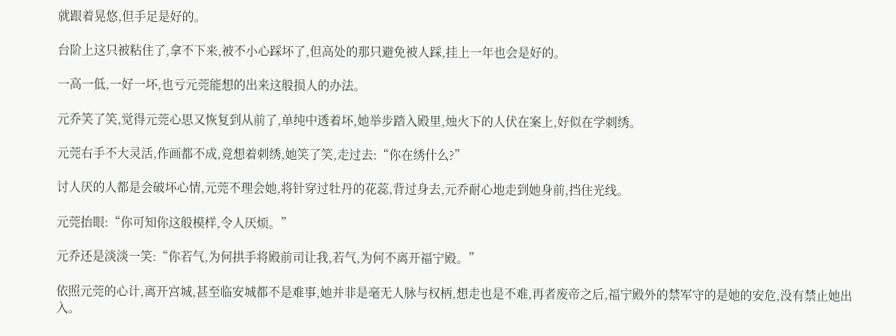就跟着晃悠,但手足是好的。

台阶上这只被粘住了,拿不下来,被不小心踩坏了,但高处的那只避免被人踩,挂上一年也会是好的。

一高一低,一好一坏,也亏元莞能想的出来这般损人的办法。

元乔笑了笑,觉得元莞心思又恢复到从前了,单纯中透着坏,她举步踏入殿里,烛火下的人伏在案上,好似在学刺绣。

元莞右手不大灵活,作画都不成,竟想着刺绣,她笑了笑,走过去:“你在绣什么?”

讨人厌的人都是会破坏心情,元莞不理会她,将针穿过牡丹的花蕊,背过身去,元乔耐心地走到她身前,挡住光线。

元莞抬眼:“你可知你这般模样,令人厌烦。”

元乔还是淡淡一笑:“你若气,为何拱手将殿前司让我,若气,为何不离开福宁殿。”

依照元莞的心计,离开宫城,甚至临安城都不是难事,她并非是毫无人脉与权柄,想走也是不难,再者废帝之后,福宁殿外的禁军守的是她的安危,没有禁止她出入。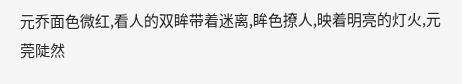元乔面色微红,看人的双眸带着迷离,眸色撩人,映着明亮的灯火,元莞陡然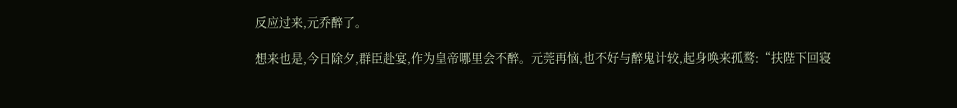反应过来,元乔醉了。

想来也是,今日除夕,群臣赴宴,作为皇帝哪里会不醉。元莞再恼,也不好与醉鬼计较,起身唤来孤鹜:“扶陛下回寝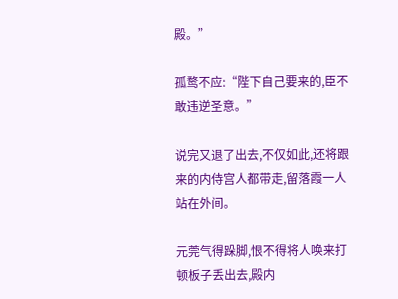殿。”

孤鹜不应:“陛下自己要来的,臣不敢违逆圣意。”

说完又退了出去,不仅如此,还将跟来的内侍宫人都带走,留落霞一人站在外间。

元莞气得跺脚,恨不得将人唤来打顿板子丢出去,殿内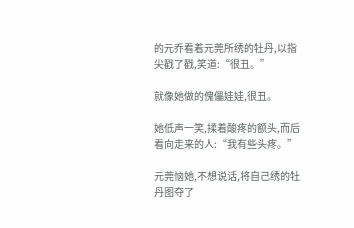的元乔看着元莞所绣的牡丹,以指尖戳了戳,笑道:“很丑。”

就像她做的傀儡娃娃,很丑。

她低声一笑,揉着酸疼的额头,而后看向走来的人:“我有些头疼。”

元莞恼她,不想说话,将自己绣的牡丹图夺了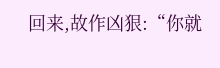回来,故作凶狠:“你就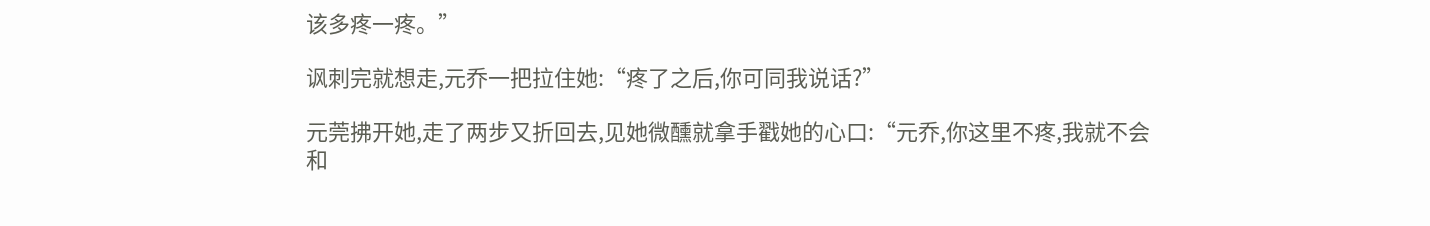该多疼一疼。”

讽刺完就想走,元乔一把拉住她:“疼了之后,你可同我说话?”

元莞拂开她,走了两步又折回去,见她微醺就拿手戳她的心口:“元乔,你这里不疼,我就不会和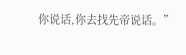你说话,你去找先帝说话。”